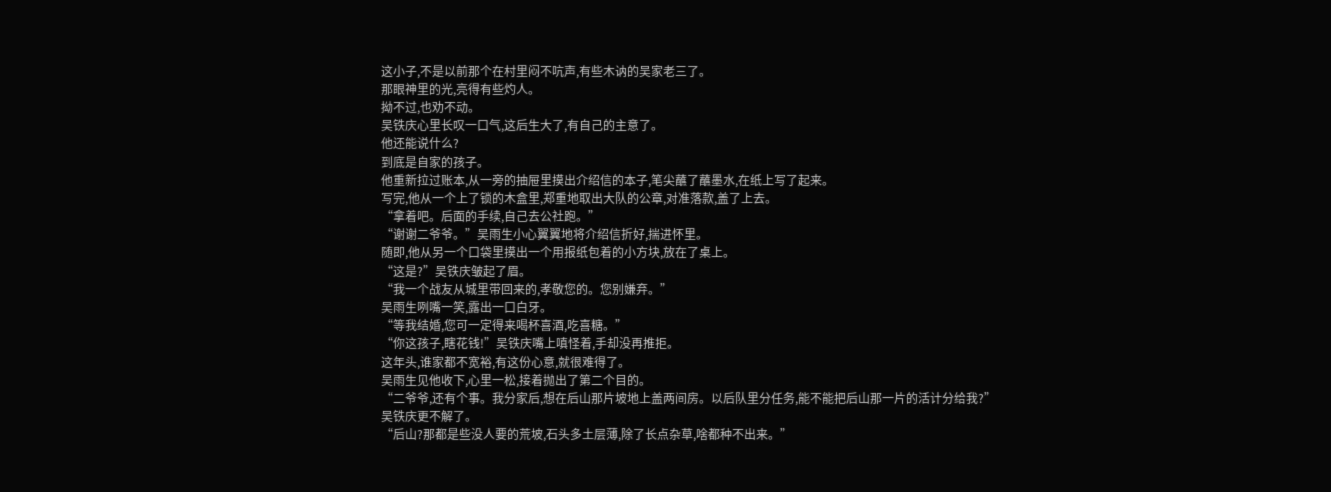这小子,不是以前那个在村里闷不吭声,有些木讷的吴家老三了。
那眼神里的光,亮得有些灼人。
拗不过,也劝不动。
吴铁庆心里长叹一口气,这后生大了,有自己的主意了。
他还能说什么?
到底是自家的孩子。
他重新拉过账本,从一旁的抽屉里摸出介绍信的本子,笔尖蘸了蘸墨水,在纸上写了起来。
写完,他从一个上了锁的木盒里,郑重地取出大队的公章,对准落款,盖了上去。
“拿着吧。后面的手续,自己去公社跑。”
“谢谢二爷爷。”吴雨生小心翼翼地将介绍信折好,揣进怀里。
随即,他从另一个口袋里摸出一个用报纸包着的小方块,放在了桌上。
“这是?”吴铁庆皱起了眉。
“我一个战友从城里带回来的,孝敬您的。您别嫌弃。”
吴雨生咧嘴一笑,露出一口白牙。
“等我结婚,您可一定得来喝杯喜酒,吃喜糖。”
“你这孩子,瞎花钱!”吴铁庆嘴上嗔怪着,手却没再推拒。
这年头,谁家都不宽裕,有这份心意,就很难得了。
吴雨生见他收下,心里一松,接着抛出了第二个目的。
“二爷爷,还有个事。我分家后,想在后山那片坡地上盖两间房。以后队里分任务,能不能把后山那一片的活计分给我?”
吴铁庆更不解了。
“后山?那都是些没人要的荒坡,石头多土层薄,除了长点杂草,啥都种不出来。”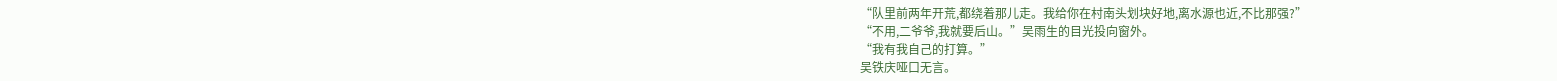“队里前两年开荒,都绕着那儿走。我给你在村南头划块好地,离水源也近,不比那强?”
“不用,二爷爷,我就要后山。”吴雨生的目光投向窗外。
“我有我自己的打算。”
吴铁庆哑口无言。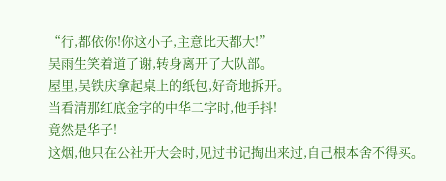“行,都依你!你这小子,主意比天都大!”
吴雨生笑着道了谢,转身离开了大队部。
屋里,吴铁庆拿起桌上的纸包,好奇地拆开。
当看清那红底金字的中华二字时,他手抖!
竟然是华子!
这烟,他只在公社开大会时,见过书记掏出来过,自己根本舍不得买。